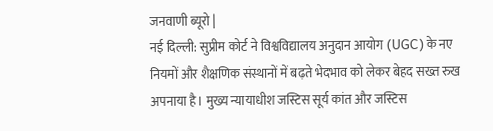जनवाणी ब्यूरो |
नई दिल्ली: सुप्रीम कोर्ट ने विश्वविद्यालय अनुदान आयोग (UGC) के नए नियमों और शैक्षणिक संस्थानों में बढ़ते भेदभाव को लेकर बेहद सख्त रुख अपनाया है। मुख्य न्यायाधीश जस्टिस सूर्य कांत और जस्टिस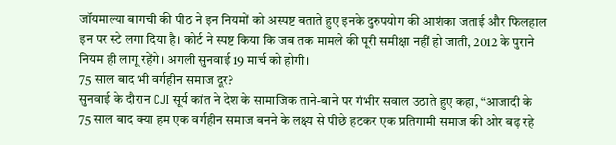जॉयमाल्या बागची की पीठ ने इन नियमों को अस्पष्ट बताते हुए इनके दुरुपयोग की आशंका जताई और फिलहाल इन पर स्टे लगा दिया है। कोर्ट ने स्पष्ट किया कि जब तक मामले की पूरी समीक्षा नहीं हो जाती, 2012 के पुराने नियम ही लागू रहेंगे। अगली सुनवाई 19 मार्च को होगी।
75 साल बाद भी वर्गहीन समाज दूर?
सुनवाई के दौरान CJI सूर्य कांत ने देश के सामाजिक ताने-बाने पर गंभीर सवाल उठाते हुए कहा, “आजादी के 75 साल बाद क्या हम एक वर्गहीन समाज बनने के लक्ष्य से पीछे हटकर एक प्रतिगामी समाज की ओर बढ़ रहे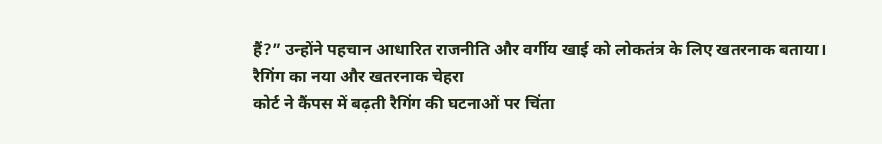हैं?” उन्होंने पहचान आधारित राजनीति और वर्गीय खाई को लोकतंत्र के लिए खतरनाक बताया।
रैगिंग का नया और खतरनाक चेहरा
कोर्ट ने कैंपस में बढ़ती रैगिंग की घटनाओं पर चिंता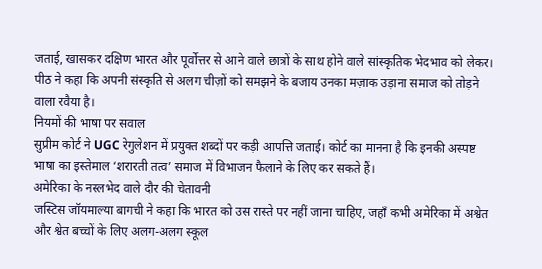जताई, खासकर दक्षिण भारत और पूर्वोत्तर से आने वाले छात्रों के साथ होने वाले सांस्कृतिक भेदभाव को लेकर। पीठ ने कहा कि अपनी संस्कृति से अलग चीज़ों को समझने के बजाय उनका मज़ाक उड़ाना समाज को तोड़ने वाला रवैया है।
नियमों की भाषा पर सवाल
सुप्रीम कोर्ट ने UGC रेगुलेशन में प्रयुक्त शब्दों पर कड़ी आपत्ति जताई। कोर्ट का मानना है कि इनकी अस्पष्ट भाषा का इस्तेमाल ‘शरारती तत्व’ समाज में विभाजन फैलाने के लिए कर सकते हैं।
अमेरिका के नस्लभेद वाले दौर की चेतावनी
जस्टिस जॉयमाल्या बागची ने कहा कि भारत को उस रास्ते पर नहीं जाना चाहिए, जहाँ कभी अमेरिका में अश्वेत और श्वेत बच्चों के लिए अलग-अलग स्कूल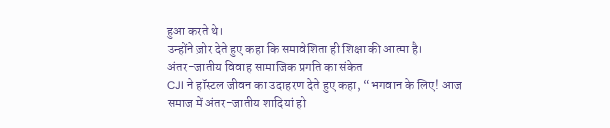हुआ करते थे।
उन्होंने ज़ोर देते हुए कहा कि समावेशिता ही शिक्षा की आत्मा है।
अंतर-जातीय विवाह सामाजिक प्रगति का संकेत
CJI ने हॉस्टल जीवन का उदाहरण देते हुए कहा, “भगवान के लिए! आज समाज में अंतर-जातीय शादियां हो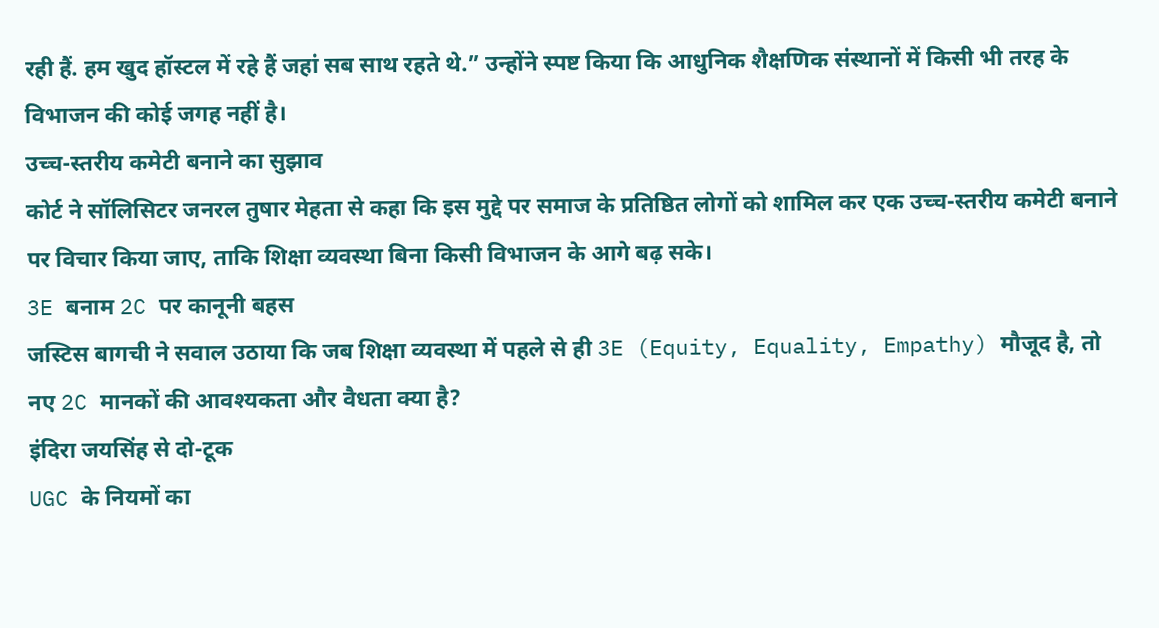रही हैं. हम खुद हॉस्टल में रहे हैं जहां सब साथ रहते थे.” उन्होंने स्पष्ट किया कि आधुनिक शैक्षणिक संस्थानों में किसी भी तरह के विभाजन की कोई जगह नहीं है।
उच्च-स्तरीय कमेटी बनाने का सुझाव
कोर्ट ने सॉलिसिटर जनरल तुषार मेहता से कहा कि इस मुद्दे पर समाज के प्रतिष्ठित लोगों को शामिल कर एक उच्च-स्तरीय कमेटी बनाने पर विचार किया जाए, ताकि शिक्षा व्यवस्था बिना किसी विभाजन के आगे बढ़ सके।
3E बनाम 2C पर कानूनी बहस
जस्टिस बागची ने सवाल उठाया कि जब शिक्षा व्यवस्था में पहले से ही 3E (Equity, Equality, Empathy) मौजूद है, तो नए 2C मानकों की आवश्यकता और वैधता क्या है?
इंदिरा जयसिंह से दो-टूक
UGC के नियमों का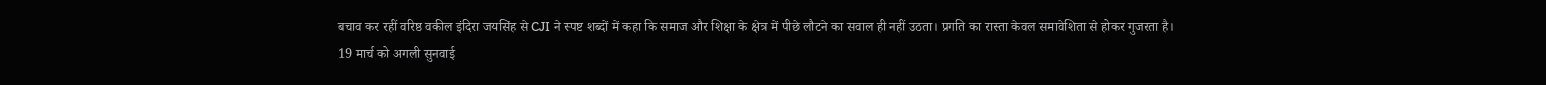बचाव कर रहीं वरिष्ठ वकील इंदिरा जयसिंह से CJI ने स्पष्ट शब्दों में कहा कि समाज और शिक्षा के क्षेत्र में पीछे लौटने का सवाल ही नहीं उठता। प्रगति का रास्ता केवल समावेशिता से होकर गुजरता है।
19 मार्च को अगली सुनवाई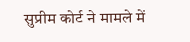सुप्रीम कोर्ट ने मामले में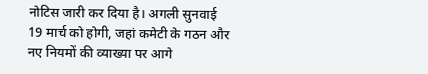नोटिस जारी कर दिया है। अगली सुनवाई 19 मार्च को होगी, जहां कमेटी के गठन और नए नियमों की व्याख्या पर आगे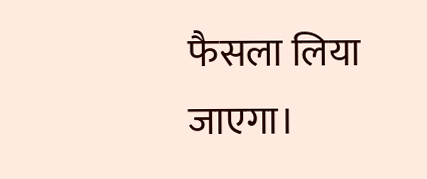फैसला लिया जाएगा।